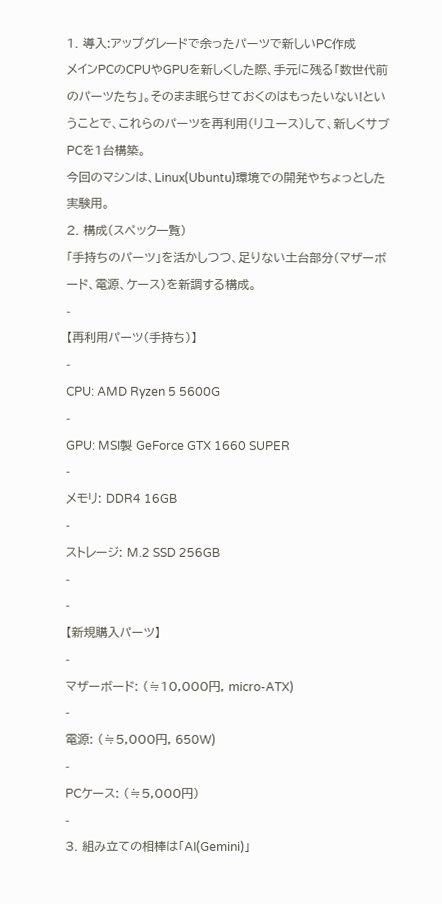1. 導入:アップグレードで余ったパーツで新しいPC作成
メインPCのCPUやGPUを新しくした際、手元に残る「数世代前のパーツたち」。そのまま眠らせておくのはもったいない!ということで、これらのパーツを再利用(リユース)して、新しくサブPCを1台構築。
今回のマシンは、Linux(Ubuntu)環境での開発やちょっとした実験用。
2. 構成(スペック一覧)
「手持ちのパーツ」を活かしつつ、足りない土台部分(マザーボード、電源、ケース)を新調する構成。
-
【再利用パーツ(手持ち)】
-
CPU: AMD Ryzen 5 5600G
-
GPU: MSI製 GeForce GTX 1660 SUPER
-
メモリ: DDR4 16GB
-
ストレージ: M.2 SSD 256GB
-
-
【新規購入パーツ】
-
マザーボード: (≒10,000円, micro-ATX)
-
電源: (≒5,000円, 650W)
-
PCケース: (≒5,000円)
-
3. 組み立ての相棒は「AI(Gemini)」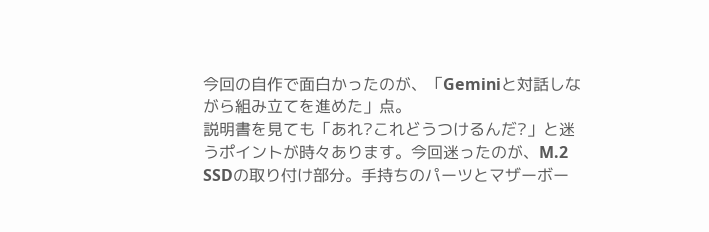今回の自作で面白かったのが、「Geminiと対話しながら組み立てを進めた」点。
説明書を見ても「あれ?これどうつけるんだ?」と迷うポイントが時々あります。今回迷ったのが、M.2 SSDの取り付け部分。手持ちのパーツとマザーボー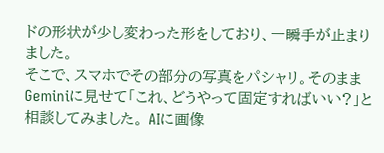ドの形状が少し変わった形をしており、一瞬手が止まりました。
そこで、スマホでその部分の写真をパシャリ。そのままGeminiに見せて「これ、どうやって固定すればいい?」と相談してみました。 AIに画像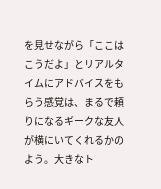を見せながら「ここはこうだよ」とリアルタイムにアドバイスをもらう感覚は、まるで頼りになるギークな友人が横にいてくれるかのよう。大きなト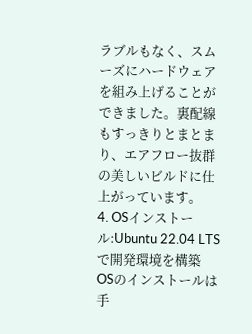ラブルもなく、スムーズにハードウェアを組み上げることができました。裏配線もすっきりとまとまり、エアフロー抜群の美しいビルドに仕上がっています。
4. OSインストール:Ubuntu 22.04 LTSで開発環境を構築
OSのインストールは手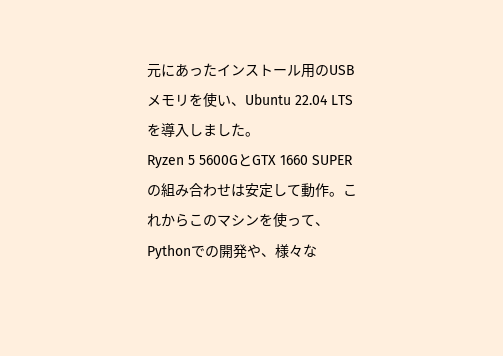元にあったインストール用のUSBメモリを使い、Ubuntu 22.04 LTSを導入しました。
Ryzen 5 5600GとGTX 1660 SUPERの組み合わせは安定して動作。これからこのマシンを使って、Pythonでの開発や、様々な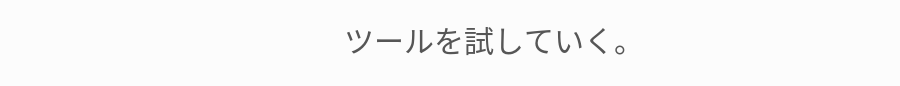ツールを試していく。